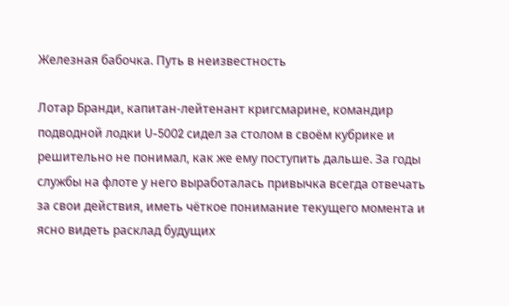Железная бабочка. Путь в неизвестность

Лотар Бранди, капитан-лейтенант кригсмарине, командир подводной лодки U-5002 сидел за столом в своём кубрике и решительно не понимал, как же ему поступить дальше. За годы службы на флоте у него выработалась привычка всегда отвечать за свои действия, иметь чёткое понимание текущего момента и ясно видеть расклад будущих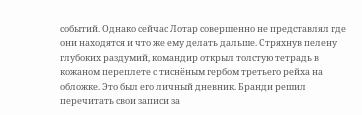событий. Однако сейчас Лотар совершенно не представлял где они находятся и что же ему делать дальше. Стряхнув пелену глубоких раздумий, командир открыл толстую тетрадь в кожаном переплете с тиснёным гербом третьего рейха на обложке. Это был его личный дневник. Бранди решил перечитать свои записи за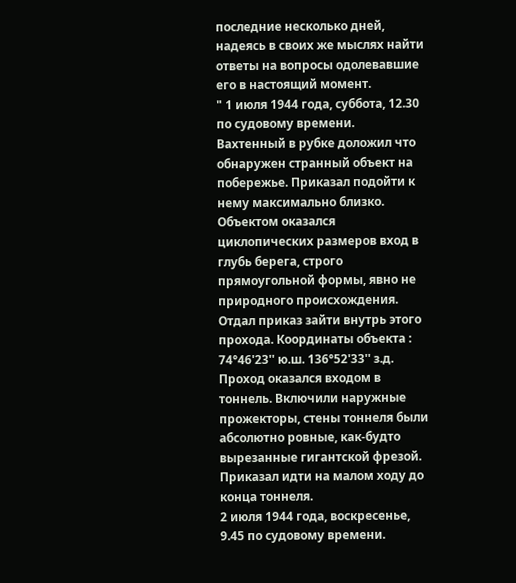последние несколько дней, надеясь в своих же мыслях найти ответы на вопросы одолевавшие его в настоящий момент.
" 1 июля 1944 года, суббота, 12.30 по судовому времени.
Вахтенный в рубке доложил что обнаружен странный объект на побережье. Приказал подойти к нему максимально близко.
Объектом оказался циклопических размеров вход в глубь берега, строго прямоугольной формы, явно не природного происхождения.
Отдал приказ зайти внутрь этого прохода. Координаты объекта : 74°46'23'' ю.ш. 136°52'33'' з.д.
Проход оказался входом в тоннель. Включили наружные прожекторы, стены тоннеля были абсолютно ровные, как-будто вырезанные гигантской фрезой. Приказал идти на малом ходу до конца тоннеля.
2 июля 1944 года, воскресенье, 9.45 по судовому времени.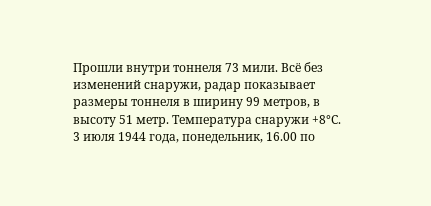Прошли внутри тоннеля 73 мили. Всё без изменений снаружи, радар показывает размеры тоннеля в ширину 99 метров, в высоту 51 метр. Температура снаружи +8°С.
3 июля 1944 года, понедельник, 16.00 по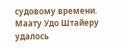судовому времени. Маату Удо Штайеру удалось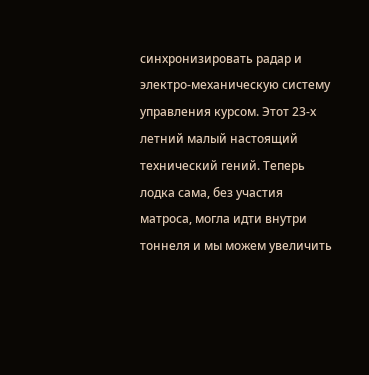синхронизировать радар и электро-механическую систему управления курсом. Этот 23-х летний малый настоящий технический гений. Теперь лодка сама, без участия матроса, могла идти внутри тоннеля и мы можем увеличить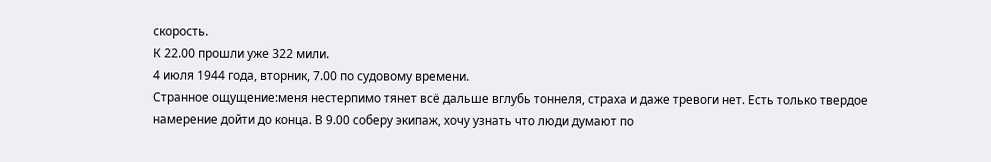скорость.
К 22.00 прошли уже 322 мили.
4 июля 1944 года, вторник, 7.00 по судовому времени.
Странное ощущение:меня нестерпимо тянет всё дальше вглубь тоннеля, страха и даже тревоги нет. Есть только твердое намерение дойти до конца. В 9.00 соберу экипаж, хочу узнать что люди думают по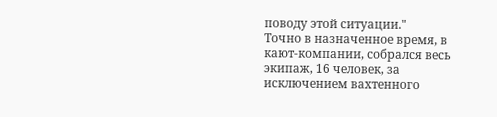поводу этой ситуации."
Точно в назначенное время, в кают-компании, собрался весь экипаж, 16 человек, за исключением вахтенного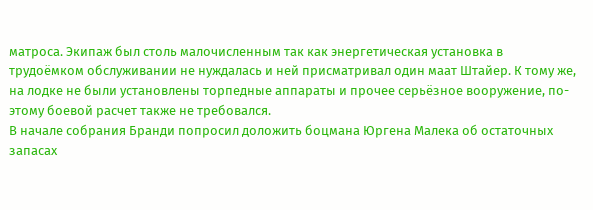матроса. Экипаж был столь малочисленным так как энергетическая установка в   трудоёмком обслуживании не нуждалась и ней присматривал один маат Штайер. К тому же, на лодке не были установлены торпедные аппараты и прочее серьёзное вооружение, по-этому боевой расчет также не требовался.
В начале собрания Бранди попросил доложить боцмана Юргена Малека об остаточных запасах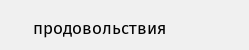продовольствия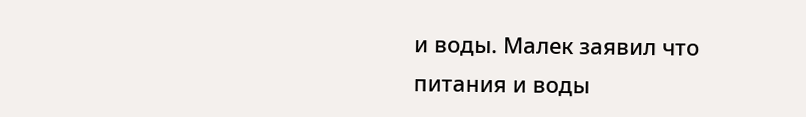и воды. Малек заявил что питания и воды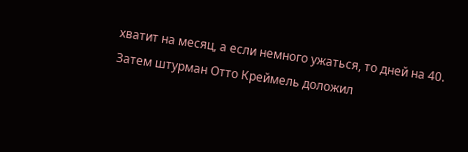хватит на месяц, а если немного ужаться, то дней на 40. Затем штурман Отто Креймель доложил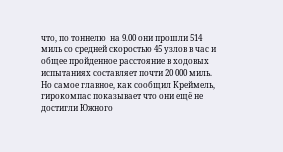что, по тоннелю  на 9.00 они прошли 514 миль со средней скоростью 45 узлов в час и общее пройденное расстояние в ходовых испытаниях составляет почти 20 000 миль. Но самое главное, как сообщил Креймель, гирокомпас показывает что они ещё не достигли Южного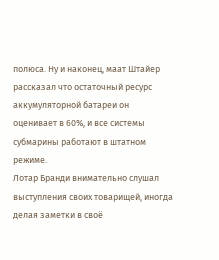полюса. Ну и наконец, маат Штайер рассказал что остаточный ресурс аккумуляторной батареи он оценивает в 60%, и все системы субмарины работают в штатном режиме.
Лотар Бранди внимательно слушал выступления своих товарищей, иногда делая заметки в своё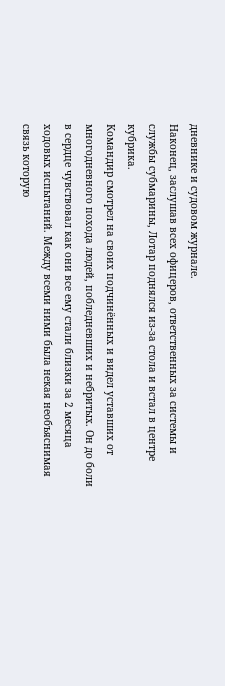дневнике и судовом журнале.
Наконец, заслушав всех офицеров, ответственных за системы и службы субмарины, Лотар поднялся из-за стола и встал в центре кубрика.
Командир смотрел на своих подчинённых и видел уставших от многодневного похода людей, побледневших и небритых. Он до боли в сердце чувствовал как они все ему стали близки за 2 месяца ходовых испытаний. Между всеми ними была некая необъяснимая связь которую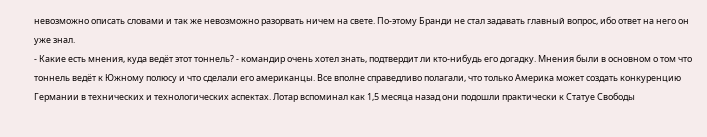невозможно описать словами и так же невозможно разорвать ничем на свете. По-этому Бранди не стал задавать главный вопрос, ибо ответ на него он уже знал.
- Какие есть мнения, куда ведёт этот тоннель? - командир очень хотел знать, подтвердит ли кто-нибудь его догадку. Мнения были в основном о том что тоннель ведёт к Южному полюсу и что сделали его американцы. Все вполне справедливо полагали, что только Америка может создать конкуренцию Германии в технических и технологических аспектах. Лотар вспоминал как 1,5 месяца назад они подошли практически к Статуе Свободы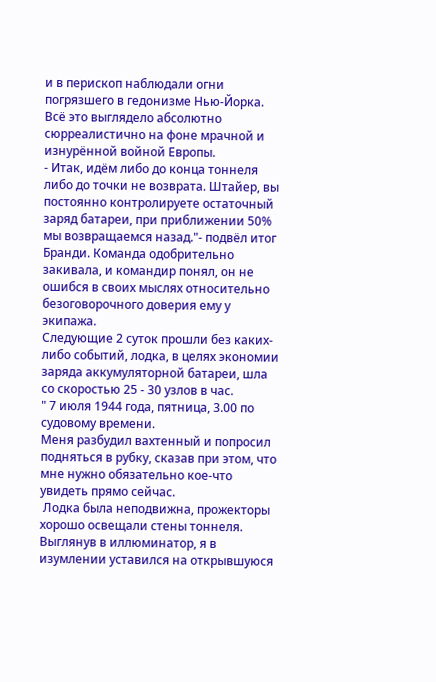и в перископ наблюдали огни погрязшего в гедонизме Нью-Йорка. Всё это выглядело абсолютно сюрреалистично на фоне мрачной и изнурённой войной Европы.
- Итак, идём либо до конца тоннеля либо до точки не возврата. Штайер, вы постоянно контролируете остаточный заряд батареи, при приближении 50% мы возвращаемся назад."- подвёл итог Бранди. Команда одобрительно закивала, и командир понял, он не ошибся в своих мыслях относительно безоговорочного доверия ему у экипажа.
Следующие 2 суток прошли без каких-либо событий, лодка, в целях экономии заряда аккумуляторной батареи, шла со скоростью 25 - 30 узлов в час.
" 7 июля 1944 года, пятница, 3.00 по судовому времени.
Меня разбудил вахтенный и попросил подняться в рубку, сказав при этом, что мне нужно обязательно кое-что увидеть прямо сейчас.
 Лодка была неподвижна, прожекторы хорошо освещали стены тоннеля.
Выглянув в иллюминатор, я в изумлении уставился на открывшуюся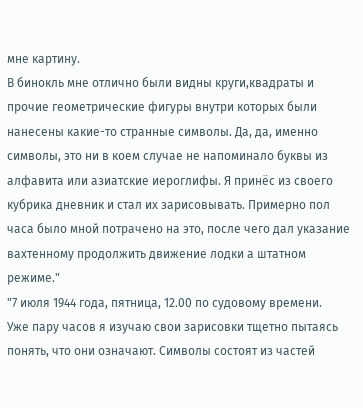мне картину.
В бинокль мне отлично были видны круги,квадраты и прочие геометрические фигуры внутри которых были нанесены какие-то странные символы. Да, да, именно символы, это ни в коем случае не напоминало буквы из алфавита или азиатские иероглифы. Я принёс из своего кубрика дневник и стал их зарисовывать. Примерно пол часа было мной потрачено на это, после чего дал указание вахтенному продолжить движение лодки а штатном режиме."
"7 июля 1944 года, пятница, 12.00 по судовому времени.
Уже пару часов я изучаю свои зарисовки тщетно пытаясь понять, что они означают. Символы состоят из частей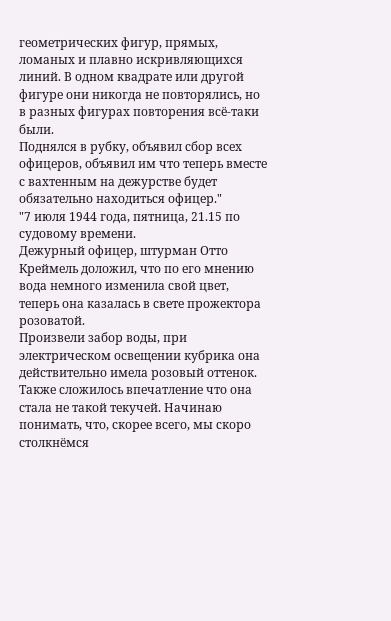геометрических фигур, прямых, ломаных и плавно искривляющихся линий. В одном квадрате или другой фигуре они никогда не повторялись, но в разных фигурах повторения всё-таки были.
Поднялся в рубку, объявил сбор всех офицеров, объявил им что теперь вместе с вахтенным на дежурстве будет обязательно находиться офицер."
"7 июля 1944 года, пятница, 21.15 по судовому времени.
Дежурный офицер, штурман Отто Креймель доложил, что по его мнению вода немного изменила свой цвет, теперь она казалась в свете прожектора розоватой.
Произвели забор воды, при электрическом освещении кубрика она действительно имела розовый оттенок. Также сложилось впечатление что она стала не такой текучей. Начинаю понимать, что, скорее всего, мы скоро столкнёмся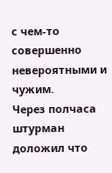с чем-то совершенно невероятными и чужим.
Через полчаса штурман доложил что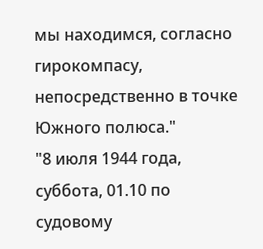мы находимся, согласно гирокомпасу, непосредственно в точке Южного полюса."
"8 июля 1944 года, суббота, 01.10 по судовому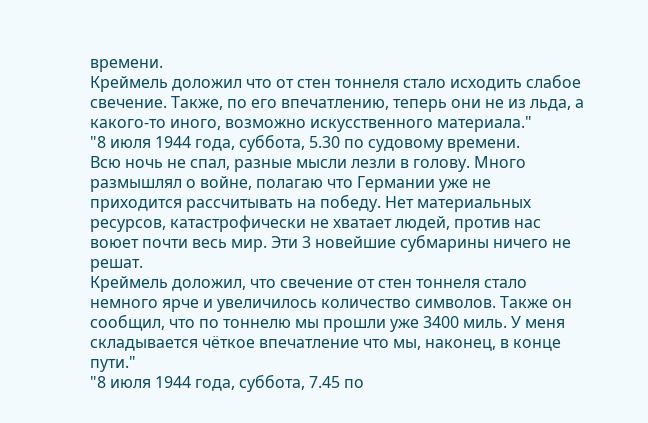времени.
Креймель доложил что от стен тоннеля стало исходить слабое свечение. Также, по его впечатлению, теперь они не из льда, а какого-то иного, возможно искусственного материала."
"8 июля 1944 года, суббота, 5.30 по судовому времени.
Всю ночь не спал, разные мысли лезли в голову. Много размышлял о войне, полагаю что Германии уже не приходится рассчитывать на победу. Нет материальных ресурсов, катастрофически не хватает людей, против нас воюет почти весь мир. Эти 3 новейшие субмарины ничего не решат.
Креймель доложил, что свечение от стен тоннеля стало немного ярче и увеличилось количество символов. Также он сообщил, что по тоннелю мы прошли уже 3400 миль. У меня складывается чёткое впечатление что мы, наконец, в конце пути."
"8 июля 1944 года, суббота, 7.45 по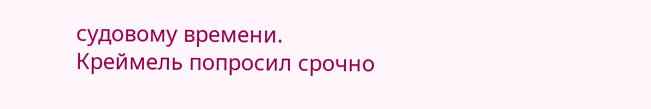судовому времени.
Креймель попросил срочно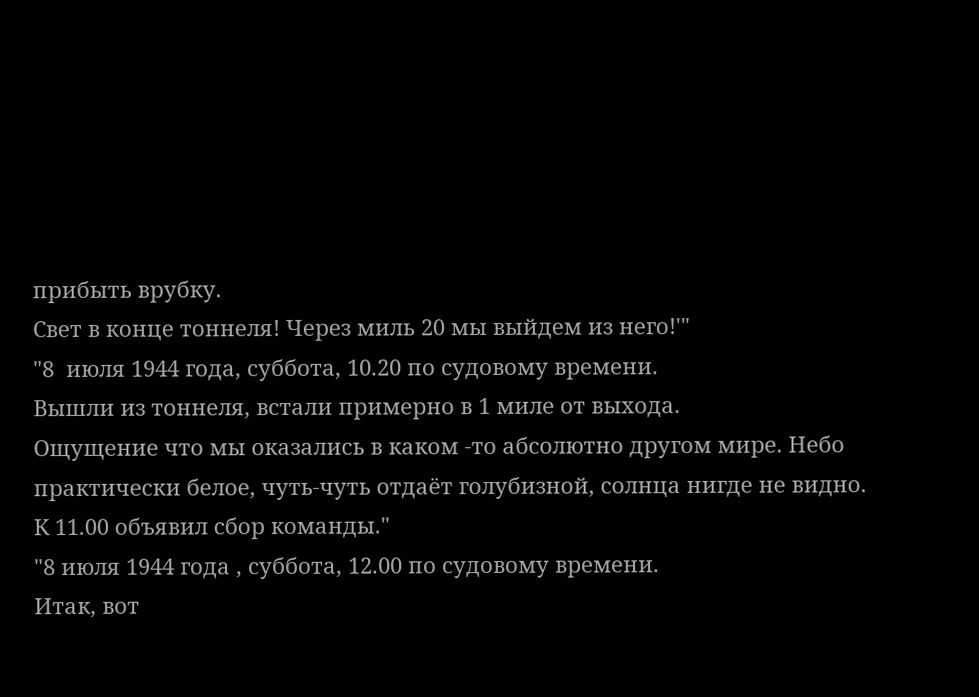прибыть врубку.
Свет в конце тоннеля! Через миль 20 мы выйдем из него!'"
"8  июля 1944 года, суббота, 10.20 по судовому времени.
Вышли из тоннеля, встали примерно в 1 миле от выхода.
Ощущение что мы оказались в каком -то абсолютно другом мире. Небо практически белое, чуть-чуть отдаёт голубизной, солнца нигде не видно.
К 11.00 объявил сбор команды."
"8 июля 1944 года , суббота, 12.00 по судовому времени.
Итак, вот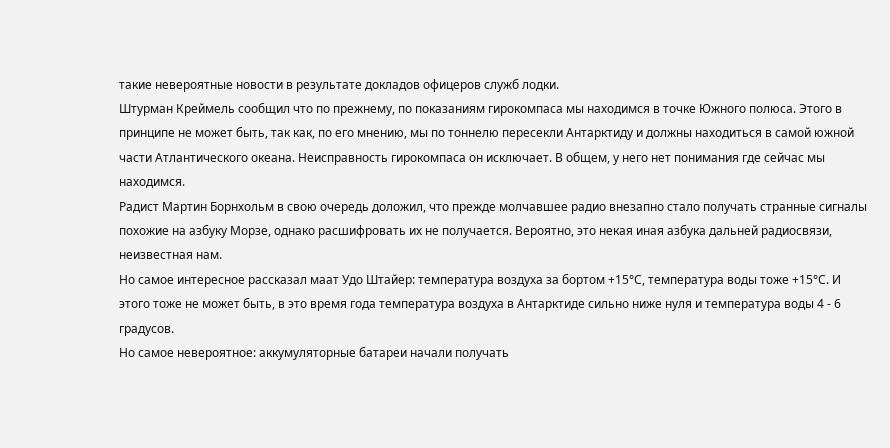такие невероятные новости в результате докладов офицеров служб лодки.
Штурман Креймель сообщил что по прежнему, по показаниям гирокомпаса мы находимся в точке Южного полюса. Этого в принципе не может быть, так как, по его мнению, мы по тоннелю пересекли Антарктиду и должны находиться в самой южной части Атлантического океана. Неисправность гирокомпаса он исключает. В общем, у него нет понимания где сейчас мы находимся.
Радист Мартин Борнхольм в свою очередь доложил, что прежде молчавшее радио внезапно стало получать странные сигналы похожие на азбуку Морзе, однако расшифровать их не получается. Вероятно, это некая иная азбука дальней радиосвязи, неизвестная нам.
Но самое интересное рассказал маат Удо Штайер: температура воздуха за бортом +15°С, температура воды тоже +15°С. И этого тоже не может быть, в это время года температура воздуха в Антарктиде сильно ниже нуля и температура воды 4 - 6 градусов.
Но самое невероятное: аккумуляторные батареи начали получать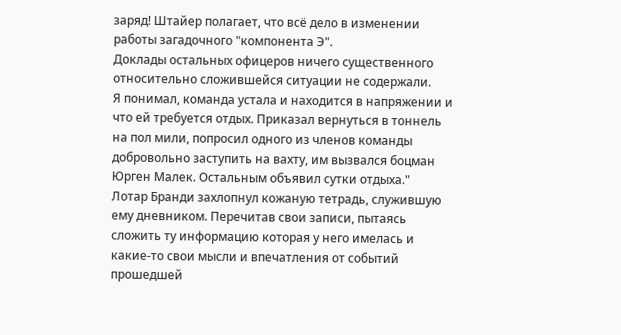заряд! Штайер полагает, что всё дело в изменении работы загадочного "компонента Э".
Доклады остальных офицеров ничего существенного относительно сложившейся ситуации не содержали.
Я понимал, команда устала и находится в напряжении и что ей требуется отдых. Приказал вернуться в тоннель на пол мили, попросил одного из членов команды добровольно заступить на вахту, им вызвался боцман Юрген Малек. Остальным объявил сутки отдыха."
Лотар Бранди захлопнул кожаную тетрадь, служившую ему дневником. Перечитав свои записи, пытаясь сложить ту информацию которая у него имелась и какие-то свои мысли и впечатления от событий прошедшей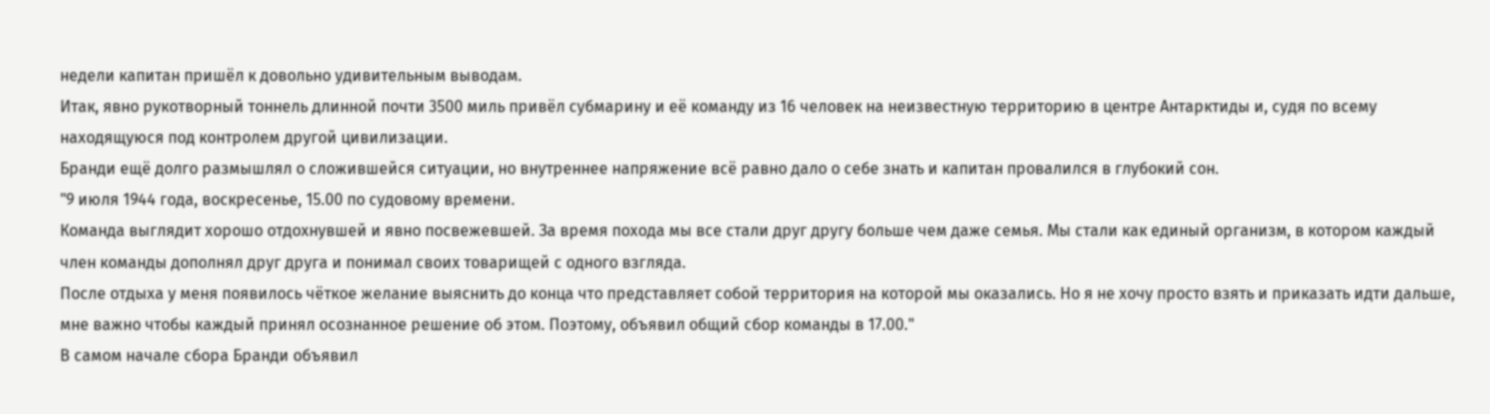недели капитан пришёл к довольно удивительным выводам.
Итак, явно рукотворный тоннель длинной почти 3500 миль привёл субмарину и её команду из 16 человек на неизвестную территорию в центре Антарктиды и, судя по всему находящуюся под контролем другой цивилизации.
Бранди ещё долго размышлял о сложившейся ситуации, но внутреннее напряжение всё равно дало о себе знать и капитан провалился в глубокий сон.
"9 июля 1944 года, воскресенье, 15.00 по судовому времени.
Команда выглядит хорошо отдохнувшей и явно посвежевшей. За время похода мы все стали друг другу больше чем даже семья. Мы стали как единый организм, в котором каждый член команды дополнял друг друга и понимал своих товарищей с одного взгляда.
После отдыха у меня появилось чёткое желание выяснить до конца что представляет собой территория на которой мы оказались. Но я не хочу просто взять и приказать идти дальше, мне важно чтобы каждый принял осознанное решение об этом. Поэтому, объявил общий сбор команды в 17.00."
В самом начале сбора Бранди объявил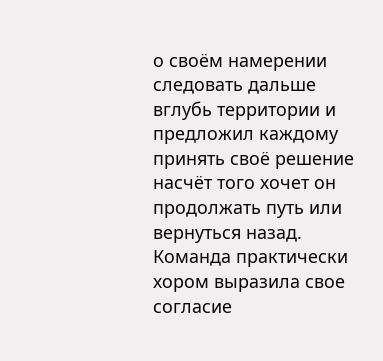о своём намерении следовать дальше вглубь территории и предложил каждому принять своё решение насчёт того хочет он продолжать путь или вернуться назад.
Команда практически хором выразила свое согласие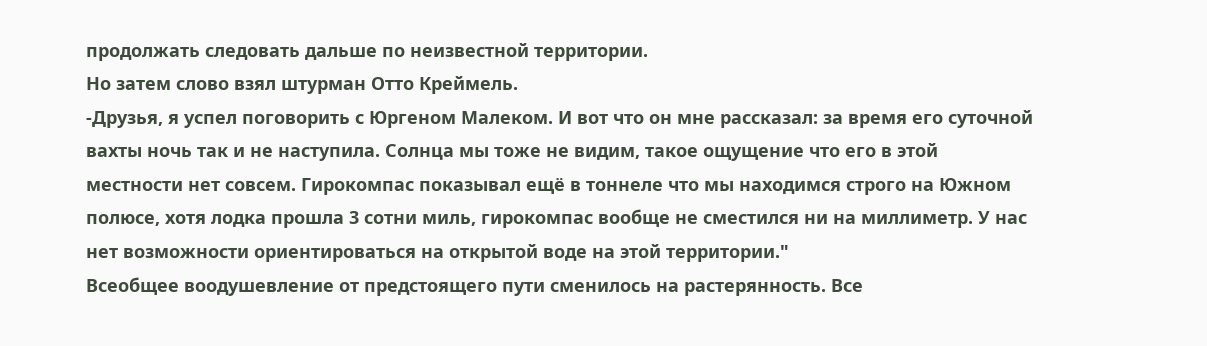продолжать следовать дальше по неизвестной территории.
Но затем слово взял штурман Отто Креймель.
-Друзья, я успел поговорить с Юргеном Малеком. И вот что он мне рассказал: за время его суточной вахты ночь так и не наступила. Солнца мы тоже не видим, такое ощущение что его в этой местности нет совсем. Гирокомпас показывал ещё в тоннеле что мы находимся строго на Южном полюсе, хотя лодка прошла 3 сотни миль, гирокомпас вообще не сместился ни на миллиметр. У нас нет возможности ориентироваться на открытой воде на этой территории."
Всеобщее воодушевление от предстоящего пути сменилось на растерянность. Все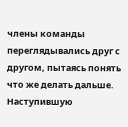члены команды переглядывались друг с другом, пытаясь понять что же делать дальше.
Наступившую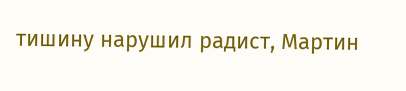тишину нарушил радист, Мартин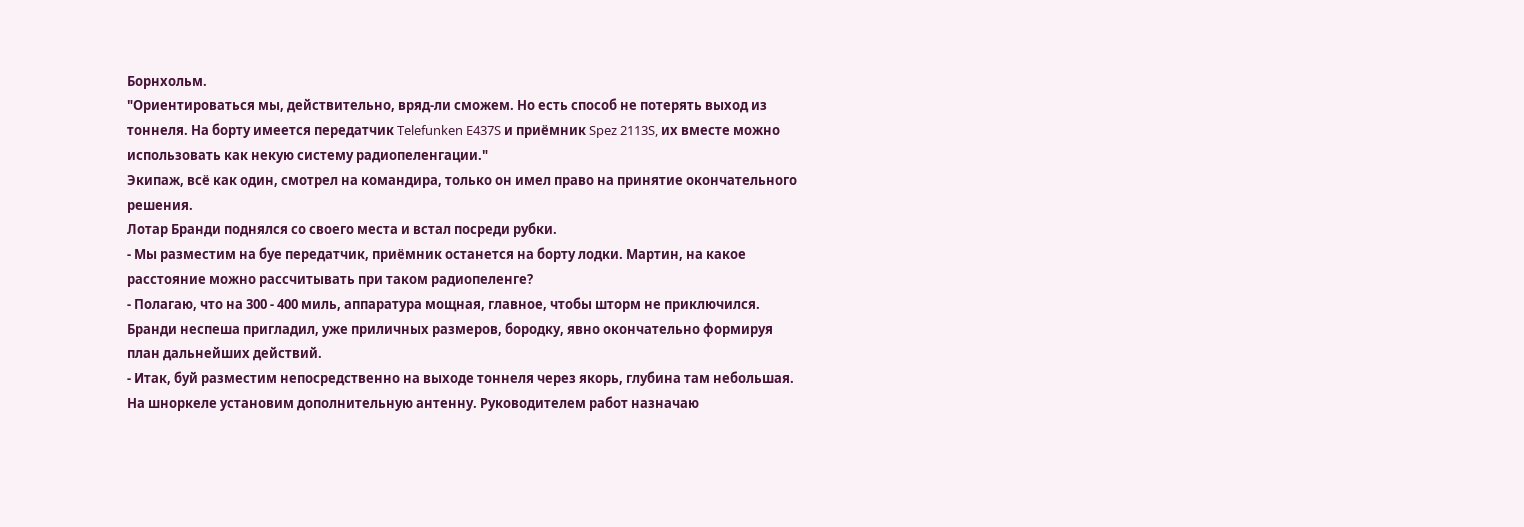Борнхольм.
"Ориентироваться мы, действительно, вряд-ли сможем. Но есть способ не потерять выход из тоннеля. На борту имеется передатчик Telefunken E437S и приёмник Spez 2113S, их вместе можно использовать как некую систему радиопеленгации."
Экипаж, всё как один, смотрел на командира, только он имел право на принятие окончательного решения.
Лотар Бранди поднялся со своего места и встал посреди рубки.
- Мы разместим на буе передатчик, приёмник останется на борту лодки. Мартин, на какое расстояние можно рассчитывать при таком радиопеленге?
- Полагаю, что на 300 - 400 миль, аппаратура мощная, главное, чтобы шторм не приключился.
Бранди неспеша пригладил, уже приличных размеров, бородку, явно окончательно формируя план дальнейших действий.
- Итак, буй разместим непосредственно на выходе тоннеля через якорь, глубина там небольшая. На шноркеле установим дополнительную антенну. Руководителем работ назначаю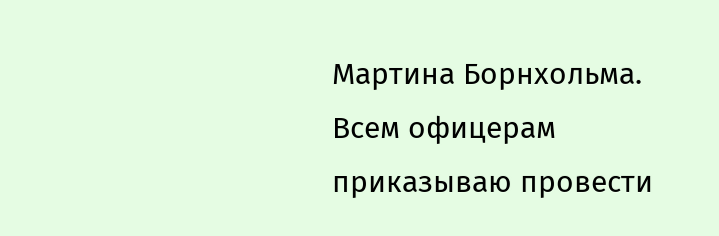Мартина Борнхольма. Всем офицерам приказываю провести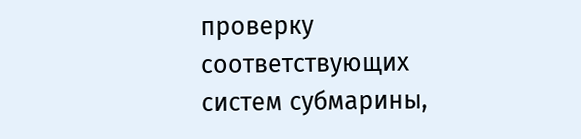проверку соответствующих систем субмарины,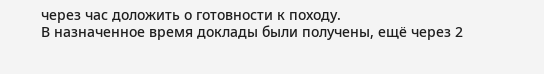через час доложить о готовности к походу.
В назначенное время доклады были получены, ещё через 2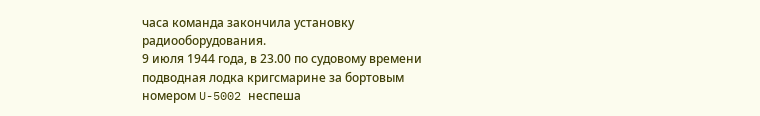часа команда закончила установку радиооборудования.
9 июля 1944 года, в 23.00 по судовому времени подводная лодка кригсмарине за бортовым номером U-5002 неспеша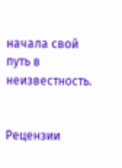начала свой путь в неизвестность.


Рецензии